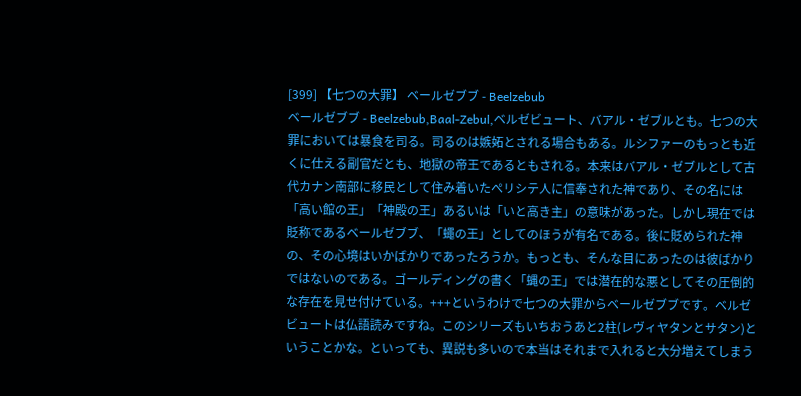[399] 【七つの大罪】 ベールゼブブ - Beelzebub
ベールゼブブ - Beelzebub,Baal-Zebul,ベルゼビュート、バアル・ゼブルとも。七つの大罪においては暴食を司る。司るのは嫉妬とされる場合もある。ルシファーのもっとも近くに仕える副官だとも、地獄の帝王であるともされる。本来はバアル・ゼブルとして古代カナン南部に移民として住み着いたぺリシテ人に信奉された神であり、その名には「高い館の王」「神殿の王」あるいは「いと高き主」の意味があった。しかし現在では貶称であるベールゼブブ、「蠅の王」としてのほうが有名である。後に貶められた神の、その心境はいかばかりであったろうか。もっとも、そんな目にあったのは彼ばかりではないのである。ゴールディングの書く「蝿の王」では潜在的な悪としてその圧倒的な存在を見せ付けている。+++というわけで七つの大罪からベールゼブブです。ベルゼビュートは仏語読みですね。このシリーズもいちおうあと2柱(レヴィヤタンとサタン)ということかな。といっても、異説も多いので本当はそれまで入れると大分増えてしまう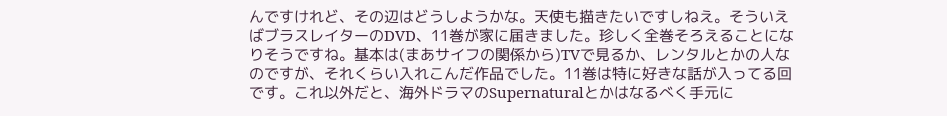んですけれど、その辺はどうしようかな。天使も描きたいですしねえ。そういえばブラスレイターのDVD、11巻が家に届きました。珍しく全巻そろえることになりそうですね。基本は(まあサイフの関係から)TVで見るか、レンタルとかの人なのですが、それくらい入れこんだ作品でした。11巻は特に好きな話が入ってる回です。これ以外だと、海外ドラマのSupernaturalとかはなるべく手元に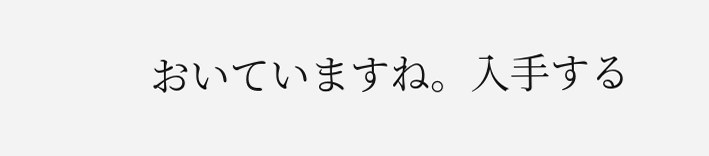おいていますね。入手する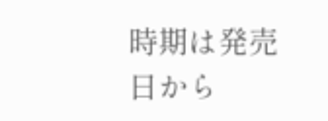時期は発売日から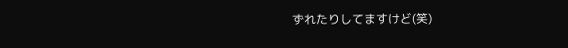ずれたりしてますけど(笑)